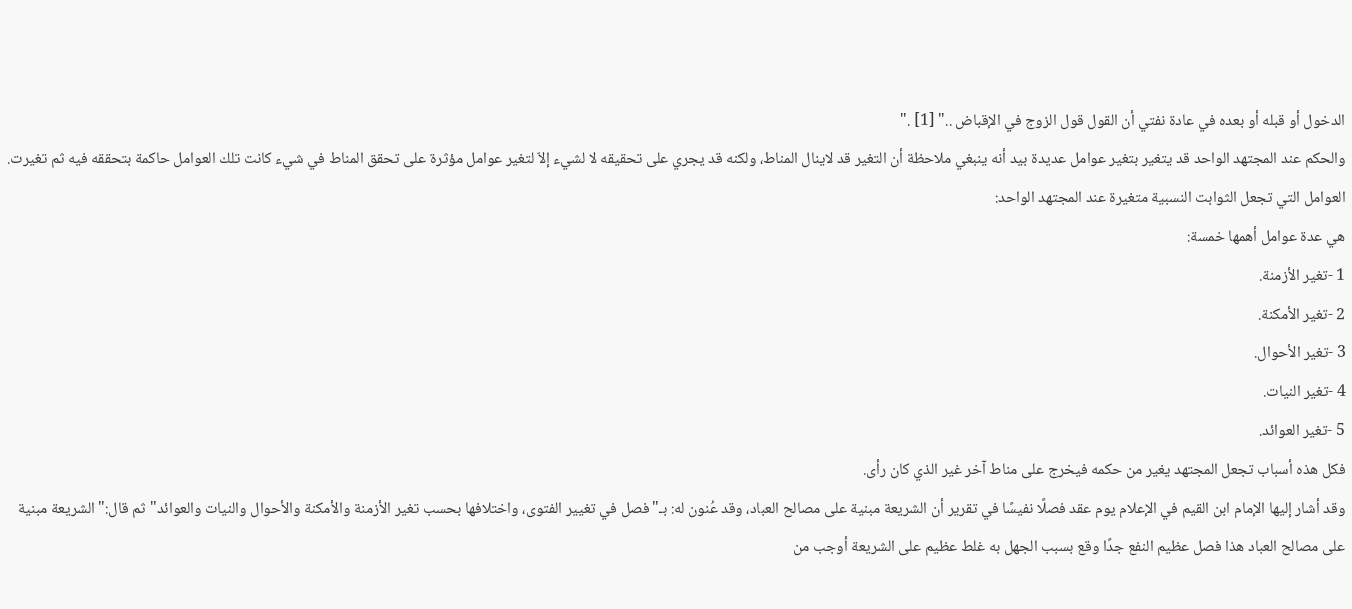الدخول أو قبله أو بعده في عادة نفتي أن القول قول الزوج في الإقباض .." [1] ."
والحكم عند المجتهد الواحد قد يتغير بتغير عوامل عديدة بيد أنه ينبغي ملاحظة أن التغير قد لاينال المناط، ولكنه قد يجري على تحقيقه لا لشيء إلاّ لتغير عوامل مؤثرة على تحقق المناط في شيء كانت تلك العوامل حاكمة بتحققه فيه ثم تغيرت.
العوامل التي تجعل الثوابت النسبية متغيرة عند المجتهد الواحد:
هي عدة عوامل أهمها خمسة:
1 -تغير الأزمنة.
2 -تغير الأمكنة.
3 -تغير الأحوال.
4 -تغير النيات.
5 -تغير العوائد.
فكل هذه أسباب تجعل المجتهد يغير من حكمه فيخرج على مناط آخر غير الذي كان رأى.
وقد أشار إليها الإمام ابن القيم في الإعلام يوم عقد فصلًا نفيسًا في تقرير أن الشريعة مبنية على مصالح العباد، وقد عُنون له: بـ"فصل في تغيير الفتوى، واختلافها بحسب تغير الأزمنة والأمكنة والأحوال والنيات والعوائد"ثم قال:"الشريعة مبنية على مصالح العباد هذا فصل عظيم النفع جدًا وقع بسبب الجهل به غلط عظيم على الشريعة أوجب من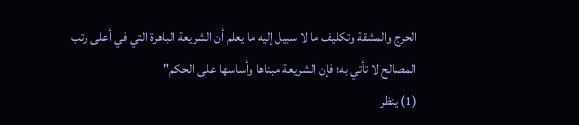الحرج والمشقة وتكليف ما لا سبيل إليه ما يعلم أن الشريعة الباهرة التي في أعلى رتب المصالح لا تأتي به؛ فإن الشريعة مبناها وأساسها على الحكم"
(1) ينظر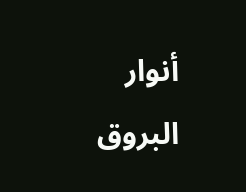أنوار البروق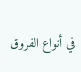في أنواع الفروق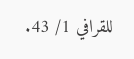للقرافي 1/ 43.